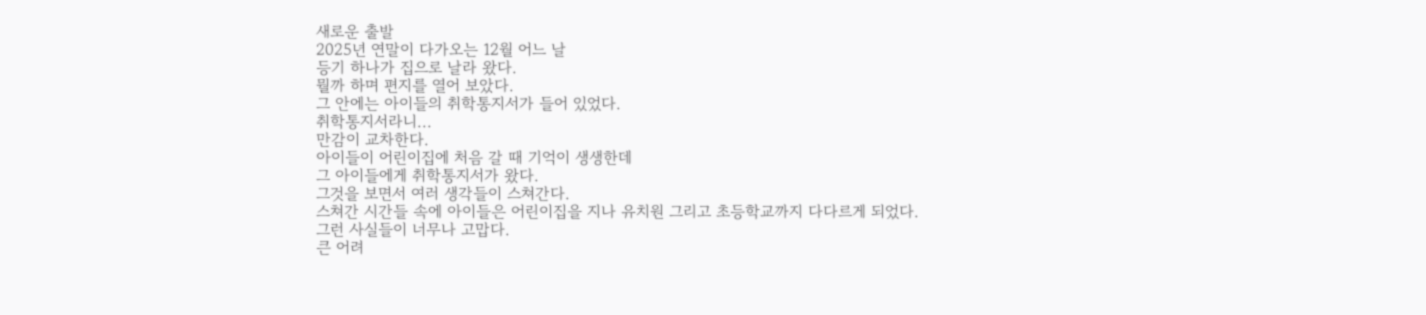새로운 출발
2025년 연말이 다가오는 12월 어느 날
등기 하나가 집으로 날라 왔다.
뭘까 하며 편지를 열어 보았다.
그 안에는 아이들의 취학통지서가 들어 있었다.
취학통지서라니...
만감이 교차한다.
아이들이 어린이집에 처음 갈 때 기억이 생생한데
그 아이들에게 취학통지서가 왔다.
그것을 보면서 여러 생각들이 스쳐간다.
스쳐간 시간들 속에 아이들은 어린이집을 지나 유치원 그리고 초등학교까지 다다르게 되었다.
그런 사실들이 너무나 고맙다.
큰 어려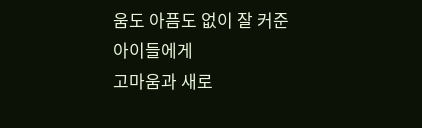움도 아픔도 없이 잘 커준 아이들에게
고마움과 새로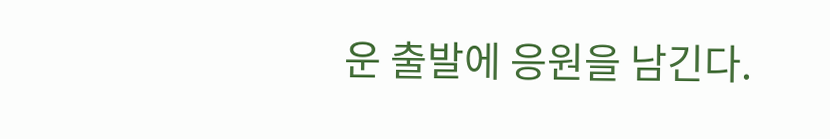운 출발에 응원을 남긴다.